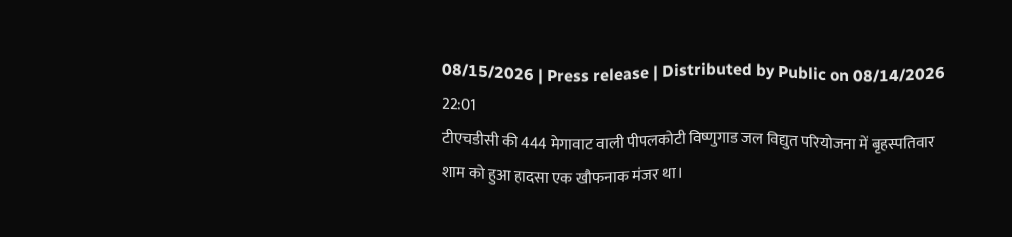08/15/2026 | Press release | Distributed by Public on 08/14/2026 22:01
टीएचडीसी की 444 मेगावाट वाली पीपलकोटी विष्णुगाड जल विद्युत परियोजना में बृहस्पतिवार शाम को हुआ हादसा एक खौफनाक मंजर था।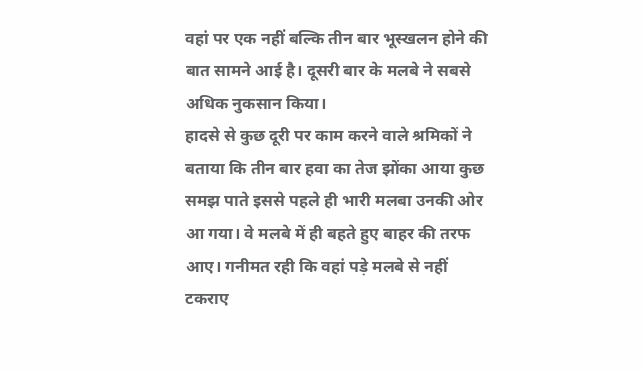वहां पर एक नहीं बल्कि तीन बार भूस्खलन होने की बात सामने आई है। दूसरी बार के मलबे ने सबसे अधिक नुकसान किया।
हादसे से कुछ दूरी पर काम करने वाले श्रमिकों ने बताया कि तीन बार हवा का तेज झोंका आया कुछ समझ पाते इससे पहले ही भारी मलबा उनकी ओर आ गया। वे मलबे में ही बहते हुए बाहर की तरफ आए। गनीमत रही कि वहां पड़े मलबे से नहीं टकराए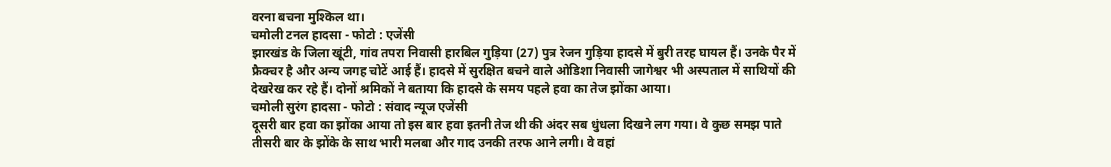वरना बचना मुश्किल था।
चमोली टनल हादसा - फोटो : एजेंसी
झारखंड के जिला खूंटी, गांव तपरा निवासी हारबिल गुड़िया (27) पुत्र रेजन गुड़िया हादसे में बुरी तरह घायल हैं। उनके पैर में फ्रैक्चर है और अन्य जगह चोटें आई हैं। हादसे में सुरक्षित बचने वाले ओडिशा निवासी जागेश्वर भी अस्पताल में साथियों की देखरेख कर रहे हैं। दोनों श्रमिकों ने बताया कि हादसे के समय पहले हवा का तेज झोंका आया।
चमोली सुरंग हादसा - फोटो : संवाद न्यूज एजेंसी
दूसरी बार हवा का झोंका आया तो इस बार हवा इतनी तेज थी की अंदर सब धुंधला दिखने लग गया। वे कुछ समझ पाते तीसरी बार के झोंके के साथ भारी मलबा और गाद उनकी तरफ आने लगी। वे वहां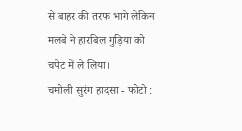से बाहर की तरफ भागे लेकिन मलबे ने हारबिल गुड़िया को चपेट में ले लिया।
चमोली सुरंग हादसा - फोटो :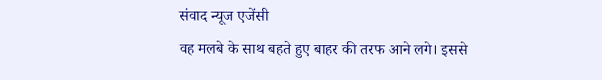संवाद न्यूज एजेंसी
वह मलबे के साथ बहते हुए बाहर की तरफ आने लगे। इससे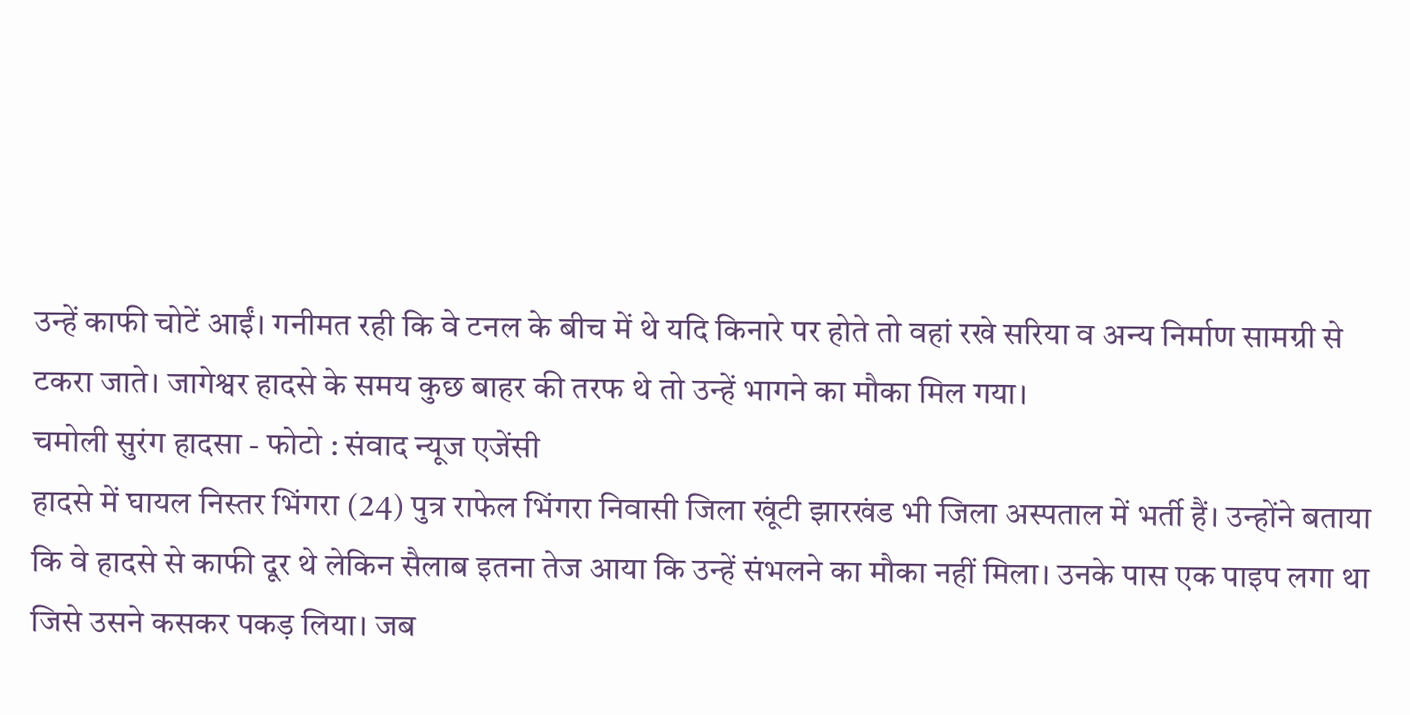उन्हें काफी चोटें आईं। गनीमत रही कि वे टनल के बीच में थे यदि किनारे पर होते तो वहां रखे सरिया व अन्य निर्माण सामग्री से टकरा जाते। जागेश्वर हादसे के समय कुछ बाहर की तरफ थे तो उन्हें भागने का मौका मिल गया।
चमोली सुरंग हादसा - फोटो : संवाद न्यूज एजेंसी
हादसे में घायल निस्तर भिंगरा (24) पुत्र राफेल भिंगरा निवासी जिला खूंटी झारखंड भी जिला अस्पताल में भर्ती हैं। उन्होंने बताया कि वे हादसे से काफी दूर थे लेकिन सैलाब इतना तेज आया कि उन्हें संभलने का मौका नहीं मिला। उनके पास एक पाइप लगा था जिसे उसने कसकर पकड़ लिया। जब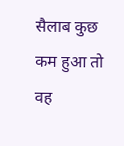सैलाब कुछ कम हुआ तो वह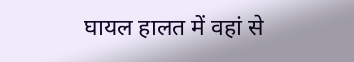घायल हालत में वहां से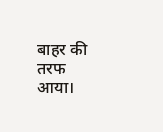बाहर की तरफ आया।